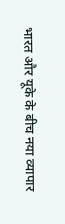भारत और यूके के बीच नया व्यापार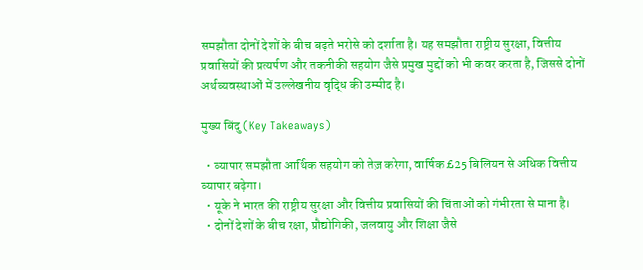समझौता दोनों देशों के बीच बढ़ते भरोसे को दर्शाता है। यह समझौता राष्ट्रीय सुरक्षा, वित्तीय प्रवासियों की प्रत्यर्पण और तकनीकी सहयोग जैसे प्रमुख मुद्दों को भी कवर करता है, जिससे दोनों अर्थव्यवस्थाओं में उल्लेखनीय वृद्धि की उम्मीद है।

मुख्य बिंदु (Key Takeaways)

  • व्यापार समझौता आर्थिक सहयोग को तेज़ करेगा, वार्षिक £25 बिलियन से अधिक वित्तीय व्यापार बढ़ेगा।
  • यूके ने भारत की राष्ट्रीय सुरक्षा और वित्तीय प्रवासियों की चिंताओं को गंभीरता से माना है।
  • दोनों देशों के बीच रक्षा, प्रौद्योगिकी, जलवायु और शिक्षा जैसे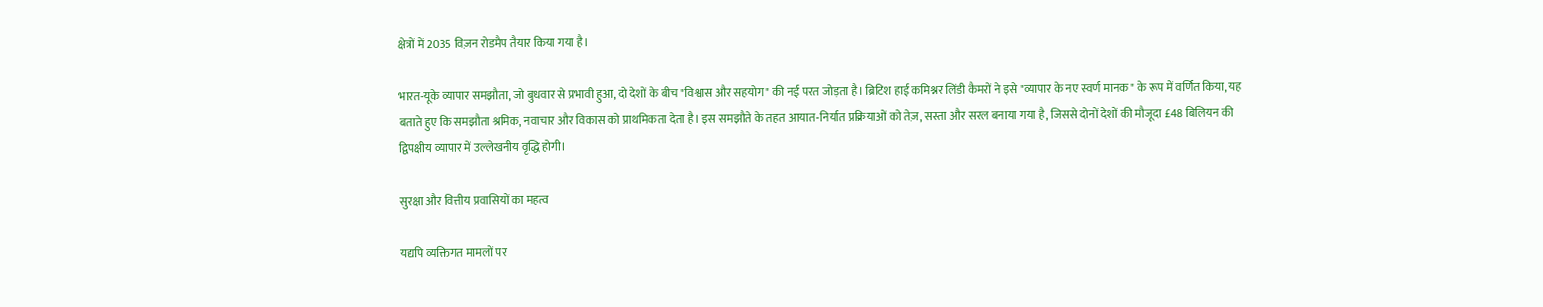क्षेत्रों में 2035 विज़न रोडमैप तैयार किया गया है।

भारत-यूके व्यापार समझौता, जो बुधवार से प्रभावी हुआ, दो देशों के बीच "विश्वास और सहयोग" की नई परत जोड़ता है। ब्रिटिश हाई कमिश्नर लिंडी कैमरों ने इसे "व्यापार के नए स्वर्ण मानक" के रूप में वर्णित किया, यह बताते हुए कि समझौता श्रमिक, नवाचार और विकास को प्राथमिकता देता है। इस समझौते के तहत आयात‑निर्यात प्रक्रियाओं को तेज़, सस्ता और सरल बनाया गया है, जिससे दोनों देशों की मौजूदा £48 बिलियन की द्विपक्षीय व्यापार में उल्लेखनीय वृद्धि होगी।

सुरक्षा और वित्तीय प्रवासियों का महत्व

यद्यपि व्यक्तिगत मामलों पर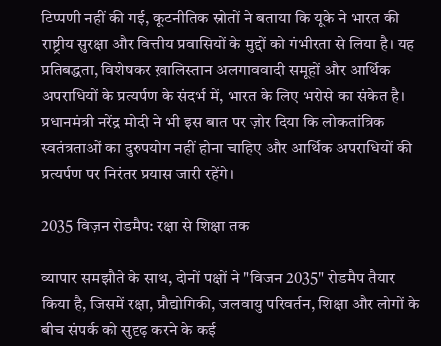टिप्पणी नहीं की गई, कूटनीतिक स्रोतों ने बताया कि यूके ने भारत की राष्ट्रीय सुरक्षा और वित्तीय प्रवासियों के मुद्दों को गंभीरता से लिया है। यह प्रतिबद्धता, विशेषकर ख़ालिस्तान अलगाववादी समूहों और आर्थिक अपराधियों के प्रत्यर्पण के संदर्भ में, भारत के लिए भरोसे का संकेत है। प्रधानमंत्री नरेंद्र मोदी ने भी इस बात पर ज़ोर दिया कि लोकतांत्रिक स्वतंत्रताओं का दुरुपयोग नहीं होना चाहिए और आर्थिक अपराधियों की प्रत्यर्पण पर निरंतर प्रयास जारी रहेंगे।

2035 विज़न रोडमैप: रक्षा से शिक्षा तक

व्यापार समझौते के साथ, दोनों पक्षों ने "विजन 2035" रोडमैप तैयार किया है, जिसमें रक्षा, प्रौद्योगिकी, जलवायु परिवर्तन, शिक्षा और लोगों के बीच संपर्क को सुदृढ़ करने के कई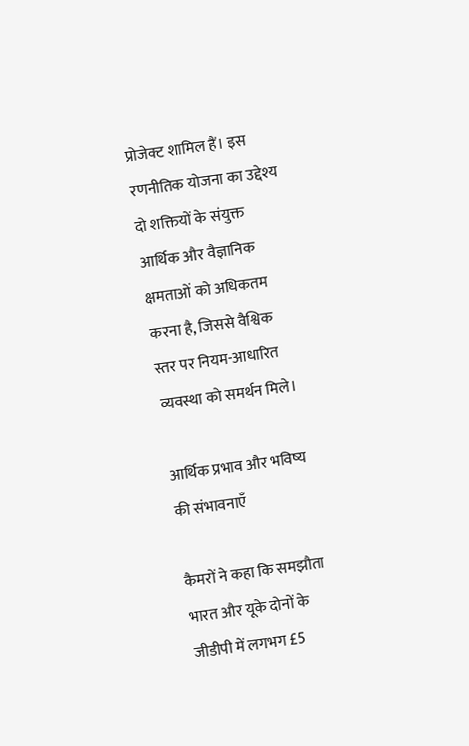प्रोजेक्ट शामिल हैं। इस रणनीतिक योजना का उद्देश्य दो शक्तियों के संयुक्त आर्थिक और वैज्ञानिक क्षमताओं को अधिकतम करना है, जिससे वैश्विक स्तर पर नियम-आधारित व्यवस्था को समर्थन मिले।

आर्थिक प्रभाव और भविष्य की संभावनाएँ

कैमरों ने कहा कि समझौता भारत और यूके दोनों के जीडीपी में लगभग £5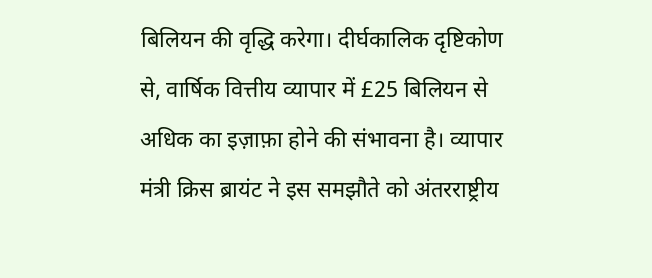बिलियन की वृद्धि करेगा। दीर्घकालिक दृष्टिकोण से, वार्षिक वित्तीय व्यापार में £25 बिलियन से अधिक का इज़ाफ़ा होने की संभावना है। व्यापार मंत्री क्रिस ब्रायंट ने इस समझौते को अंतरराष्ट्रीय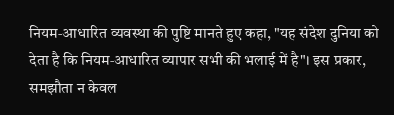नियम‑आधारित व्यवस्था की पुष्टि मानते हुए कहा, "यह संदेश दुनिया को देता है कि नियम‑आधारित व्यापार सभी की भलाई में है"। इस प्रकार, समझौता न केवल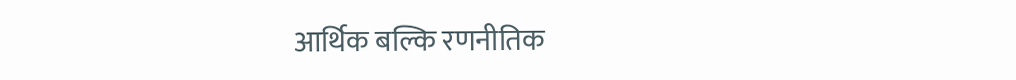आर्थिक बल्कि रणनीतिक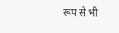रूप से भी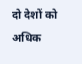दो देशों को अधिक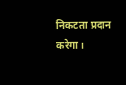निकटता प्रदान करेगा।